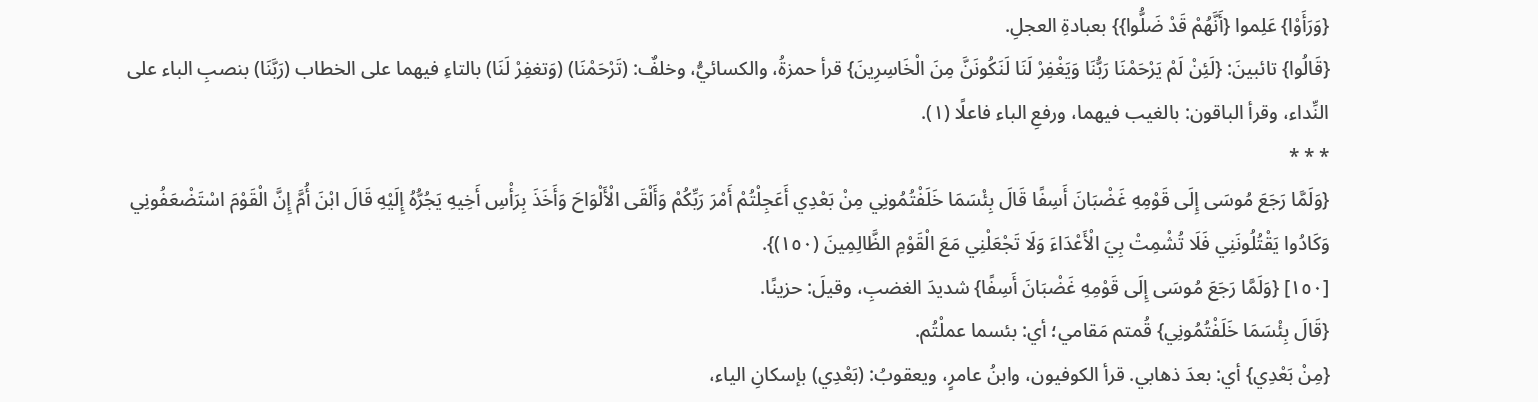{وَرَأَوْا} عَلِموا {أَنَّهُمْ قَدْ ضَلُّوا}} بعبادةِ العجلِ.
{قَالُوا} تائبينَ: {لَئِنْ لَمْ يَرْحَمْنَا رَبُّنَا وَيَغْفِرْ لَنَا لَنَكُونَنَّ مِنَ الْخَاسِرِينَ} قرأ حمزةُ، والكسائيُّ، وخلفٌ: (تَرْحَمْنَا) (وَتغفِرْ لَنَا) بالتاءِ فيهما على الخطاب (رَبَّنَا) بنصبِ الباء على النِّداء، وقرأ الباقون: بالغيب فيهما، ورفعِ الباء فاعلًا (١).
* * *
{وَلَمَّا رَجَعَ مُوسَى إِلَى قَوْمِهِ غَضْبَانَ أَسِفًا قَالَ بِئْسَمَا خَلَفْتُمُونِي مِنْ بَعْدِي أَعَجِلْتُمْ أَمْرَ رَبِّكُمْ وَأَلْقَى الْأَلْوَاحَ وَأَخَذَ بِرَأْسِ أَخِيهِ يَجُرُّهُ إِلَيْهِ قَالَ ابْنَ أُمَّ إِنَّ الْقَوْمَ اسْتَضْعَفُونِي وَكَادُوا يَقْتُلُونَنِي فَلَا تُشْمِتْ بِيَ الْأَعْدَاءَ وَلَا تَجْعَلْنِي مَعَ الْقَوْمِ الظَّالِمِينَ (١٥٠)}.
[١٥٠] {وَلَمَّا رَجَعَ مُوسَى إِلَى قَوْمِهِ غَضْبَانَ أَسِفًا} شديدَ الغضبِ، وقيلَ: حزينًا.
{قَالَ بِئْسَمَا خَلَفْتُمُونِي} قُمتم مَقامي؛ أي: بئسما عملْتُم.
{مِنْ بَعْدِي} أي: بعدَ ذهابي. قرأ الكوفيون، وابنُ عامرٍ، ويعقوبُ: (بَعْدِي) بإسكانِ الياء،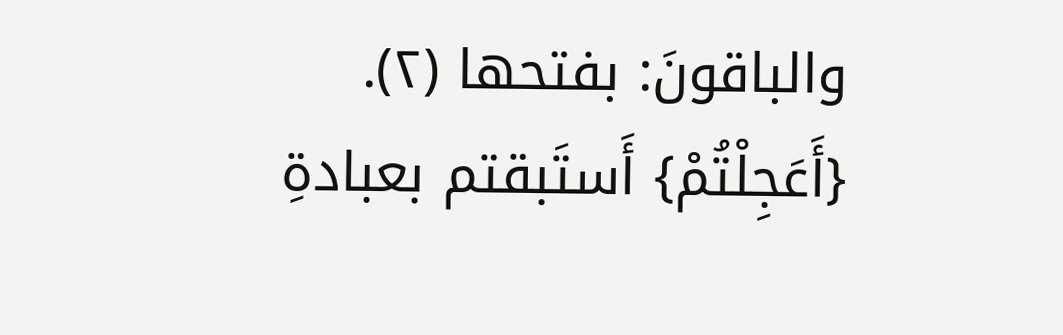والباقونَ: بفتحها (٢).
{أَعَجِلْتُمْ} أَستَبقتم بعبادةِ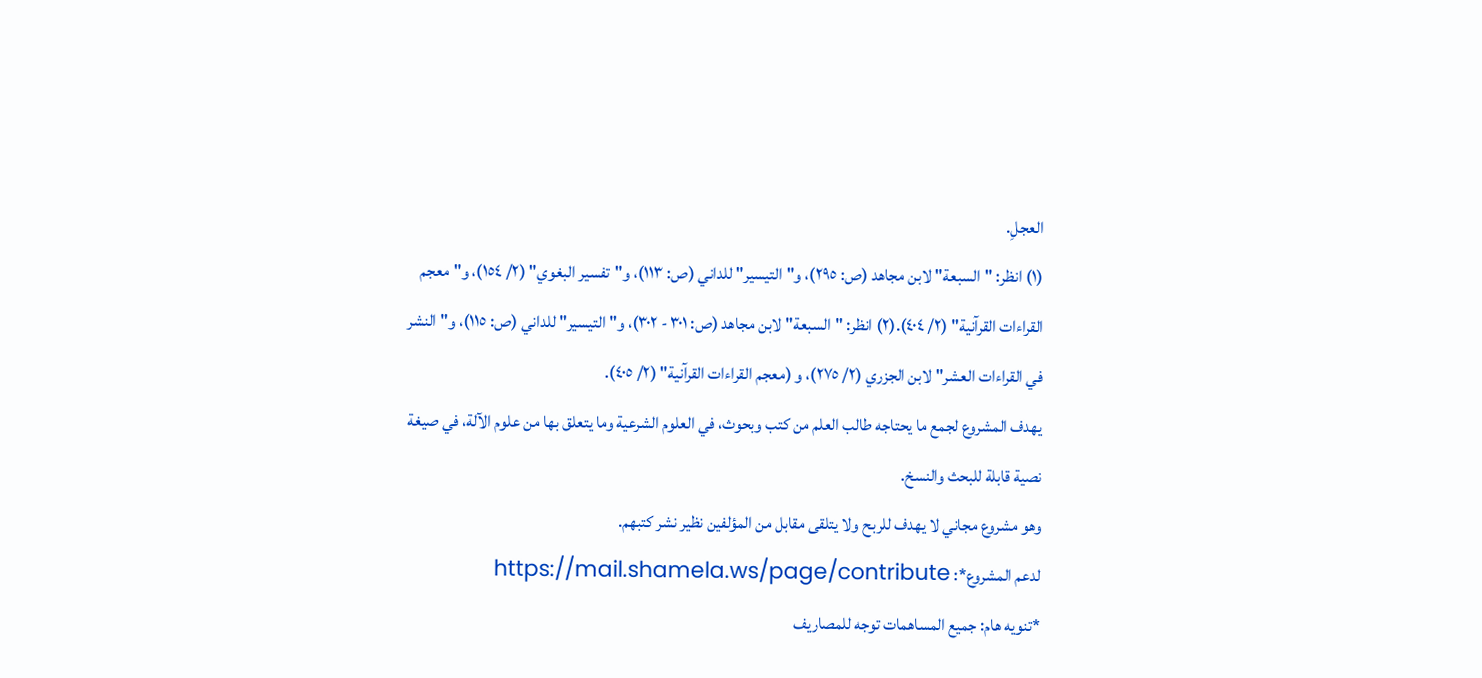العجلِ.
(١) انظر: "السبعة" لابن مجاهد (ص: ٢٩٥)، و"التيسير" للداني (ص: ١١٣)، و"تفسير البغوي" (٢/ ١٥٤)، و"معجم القراءات القرآنية" (٢/ ٤٠٤).(٢) انظر: "السبعة" لابن مجاهد (ص: ٣٠١ - ٣٠٢)، و"التيسير" للداني (ص: ١١٥)، و"النشر في القراءات العشر" لابن الجزري (٢/ ٢٧٥)، و (معجم القراءات القرآنية" (٢/ ٤٠٥).
يهدف المشروع لجمع ما يحتاجه طالب العلم من كتب وبحوث، في العلوم الشرعية وما يتعلق بها من علوم الآلة، في صيغة نصية قابلة للبحث والنسخ.
وهو مشروع مجاني لا يهدف للربح ولا يتلقى مقابل من المؤلفين نظير نشر كتبهم.
لدعم المشروع*: https://mail.shamela.ws/page/contribute
*تنويه هام: جميع المساهمات توجه للمصاريف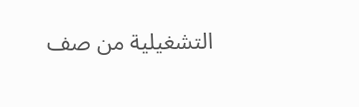التشغيلية من صف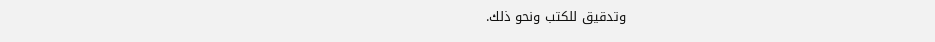وتدقيق للكتب ونحو ذلك.